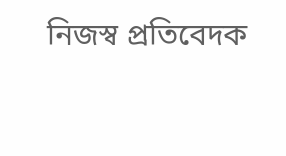নিজস্ব প্রতিবেদক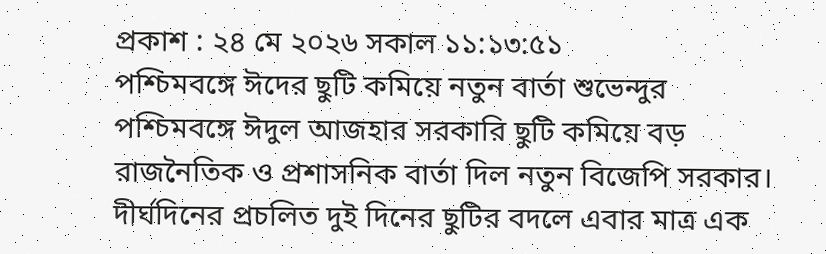প্রকাশ : ২৪ মে ২০২৬ সকাল ১১:১৩:৫১
পশ্চিমবঙ্গে ঈদের ছুটি কমিয়ে নতুন বার্তা শুভেন্দুর
পশ্চিমবঙ্গে ঈদুল আজহার সরকারি ছুটি কমিয়ে বড় রাজনৈতিক ও প্রশাসনিক বার্তা দিল নতুন বিজেপি সরকার। দীর্ঘদিনের প্রচলিত দুই দিনের ছুটির বদলে এবার মাত্র এক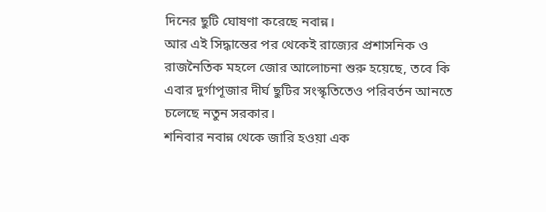দিনের ছুটি ঘোষণা করেছে নবান্ন।
আর এই সিদ্ধান্তের পর থেকেই রাজ্যের প্রশাসনিক ও রাজনৈতিক মহলে জোর আলোচনা শুরু হয়েছে, তবে কি এবার দুর্গাপূজার দীর্ঘ ছুটির সংস্কৃতিতেও পরিবর্তন আনতে চলেছে নতুন সরকার।
শনিবার নবান্ন থেকে জারি হওয়া এক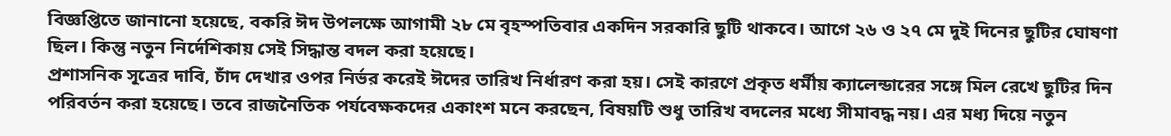বিজ্ঞপ্তিতে জানানো হয়েছে, বকরি ঈদ উপলক্ষে আগামী ২৮ মে বৃহস্পতিবার একদিন সরকারি ছুটি থাকবে। আগে ২৬ ও ২৭ মে দুই দিনের ছুটির ঘোষণা ছিল। কিন্তু নতুন নির্দেশিকায় সেই সিদ্ধান্ত বদল করা হয়েছে।
প্রশাসনিক সূত্রের দাবি, চাঁদ দেখার ওপর নির্ভর করেই ঈদের তারিখ নির্ধারণ করা হয়। সেই কারণে প্রকৃত ধর্মীয় ক্যালেন্ডারের সঙ্গে মিল রেখে ছুটির দিন পরিবর্তন করা হয়েছে। তবে রাজনৈতিক পর্যবেক্ষকদের একাংশ মনে করছেন, বিষয়টি শুধু তারিখ বদলের মধ্যে সীমাবদ্ধ নয়। এর মধ্য দিয়ে নতুন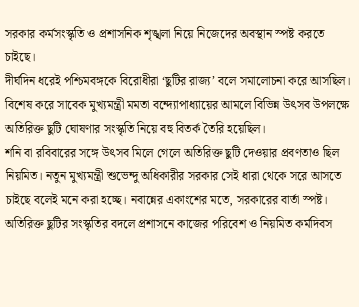সরকার কর্মসংস্কৃতি ও প্রশাসনিক শৃঙ্খলা নিয়ে নিজেদের অবস্থান স্পষ্ট করতে চাইছে।
দীর্ঘদিন ধরেই পশ্চিমবঙ্গকে বিরোধীরা ‘ছুটির রাজ্য’ বলে সমালোচনা করে আসছিল। বিশেষ করে সাবেক মুখ্যমন্ত্রী মমতা বন্দ্যোপাধ্যায়ের আমলে বিভিন্ন উৎসব উপলক্ষে অতিরিক্ত ছুটি ঘোষণার সংস্কৃতি নিয়ে বহু বিতর্ক তৈরি হয়েছিল।
শনি বা রবিবারের সঙ্গে উৎসব মিলে গেলে অতিরিক্ত ছুটি দেওয়ার প্রবণতাও ছিল নিয়মিত। নতুন মুখ্যমন্ত্রী শুভেন্দু অধিকারীর সরকার সেই ধারা থেকে সরে আসতে চাইছে বলেই মনে করা হচ্ছে। নবান্নের একাংশের মতে, সরকারের বার্তা স্পষ্ট। অতিরিক্ত ছুটির সংস্কৃতির বদলে প্রশাসনে কাজের পরিবেশ ও নিয়মিত কর্মদিবস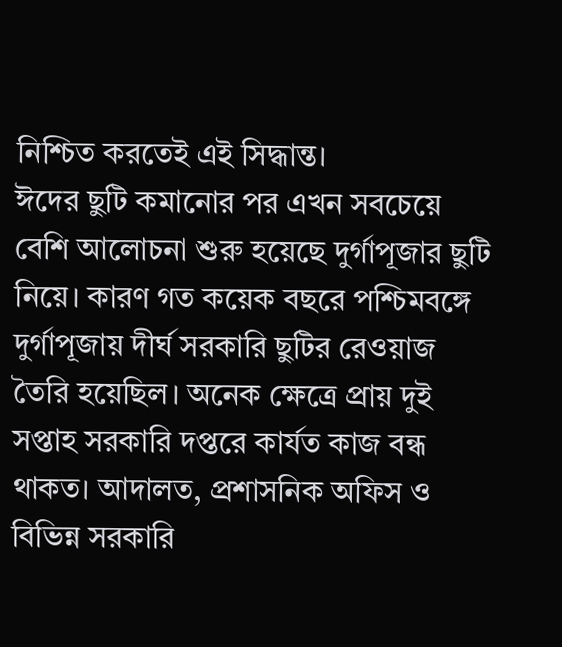নিশ্চিত করতেই এই সিদ্ধান্ত।
ঈদের ছুটি কমানোর পর এখন সবচেয়ে বেশি আলোচনা শুরু হয়েছে দুর্গাপূজার ছুটি নিয়ে। কারণ গত কয়েক বছরে পশ্চিমবঙ্গে দুর্গাপূজায় দীর্ঘ সরকারি ছুটির রেওয়াজ তৈরি হয়েছিল। অনেক ক্ষেত্রে প্রায় দুই সপ্তাহ সরকারি দপ্তরে কার্যত কাজ বন্ধ থাকত। আদালত, প্রশাসনিক অফিস ও বিভিন্ন সরকারি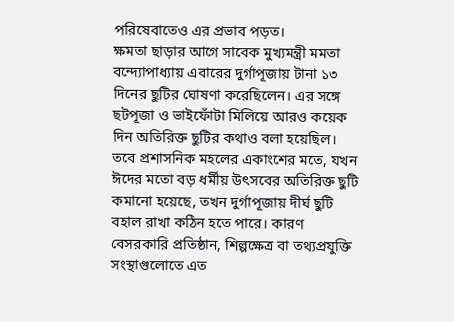পরিষেবাতেও এর প্রভাব পড়ত।
ক্ষমতা ছাড়ার আগে সাবেক মুখ্যমন্ত্রী মমতা বন্দ্যোপাধ্যায় এবারের দুর্গাপূজায় টানা ১৩ দিনের ছুটির ঘোষণা করেছিলেন। এর সঙ্গে ছটপূজা ও ভাইফোঁটা মিলিয়ে আরও কয়েক দিন অতিরিক্ত ছুটির কথাও বলা হয়েছিল। তবে প্রশাসনিক মহলের একাংশের মতে, যখন ঈদের মতো বড় ধর্মীয় উৎসবের অতিরিক্ত ছুটি কমানো হয়েছে, তখন দুর্গাপূজায় দীর্ঘ ছুটি বহাল রাখা কঠিন হতে পারে। কারণ বেসরকারি প্রতিষ্ঠান, শিল্পক্ষেত্র বা তথ্যপ্রযুক্তি সংস্থাগুলোতে এত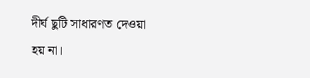দীর্ঘ ছুটি সাধারণত দেওয়া হয় না।